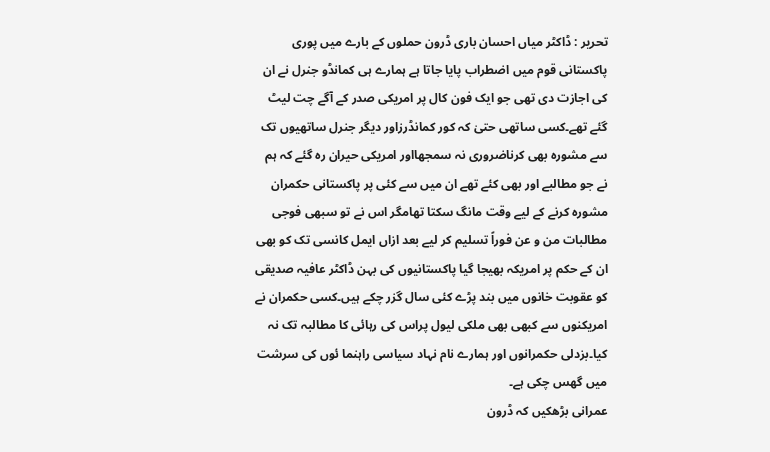تحریر : ڈاکٹر میاں احسان باری ڈرون حملوں کے بارے میں پوری پاکستانی قوم میں اضطراب پایا جاتا ہے ہمارے ہی کمانڈو جنرل نے ان کی اجازت دی تھی جو ایک فون کال پر امریکی صدر کے آگے چت لیٹ گئے تھے۔کسی ساتھی حتیٰ کہ کور کمانڈرزاور دیگر جنرل ساتھیوں تک سے مشورہ بھی کرناضروری نہ سمجھااور امریکی حیران رہ گئے کہ ہم نے جو مطالبے اور بھی کئے تھے ان میں سے کئی پر پاکستانی حکمران مشورہ کرنے کے لیے وقت مانگ سکتا تھامگر اس نے تو سبھی فوجی مطالبات من و عن فوراً تسلیم کر لیے بعد ازاں ایمل کانسی تک کو بھی ان کے حکم پر امریکہ بھیجا گیا پاکستانیوں کی بہن ڈاکٹر عافیہ صدیقی کو عقوبت خانوں میں بند پڑے کئی سال گزر چکے ہیں۔کسی حکمران نے امریکنوں سے کبھی بھی ملکی لیول پراس کی رہائی کا مطالبہ تک نہ کیا۔بزدلی حکمرانوں اور ہمارے نام نہاد سیاسی راہنما ئوں کی سرشت میں گھس چکی ہے۔
عمرانی بڑھکیں کہ ڈرون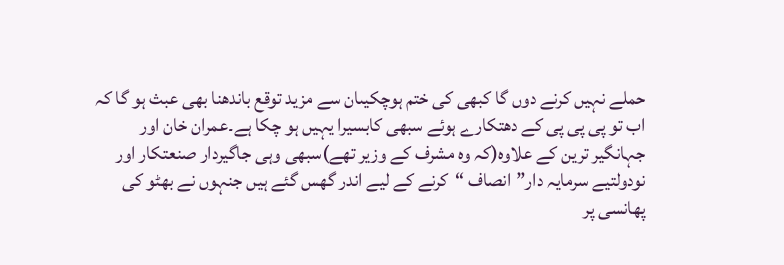حملے نہیں کرنے دوں گا کبھی کی ختم ہوچکیںان سے مزید توقع باندھنا بھی عبث ہو گا کہ اب تو پی پی پی کے دھتکارے ہوئے سبھی کابسیرا یہیں ہو چکا ہے۔عمران خان اور جہانگیر ترین کے علاوہ(کہ وہ مشرف کے وزیر تھے)سبھی وہی جاگیردار صنعتکار اور نودولتیے سرمایہ دار”انصاف “کرنے کے لیے اندر گھس گئے ہیں جنہوں نے بھٹو کی پھانسی پر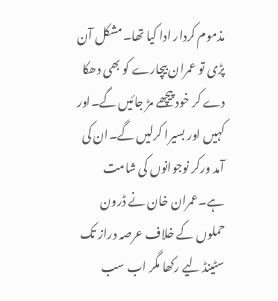مذموم کردار ادا کیا تھا۔مشکل آن پڑی تو عمران بیچارے کو بھی دھکا دے کر خود پیچھے مڑ جائیں گے۔اور کہیں اور بسیرا کرلیں گے۔ان کی آمد ورکر نوجوانوں کی شامت ہے۔عمران خان نے ڈرون حملوں کے خلاف عرصہ دراز تک سٹینڈ لیے رکھا مگر اب سب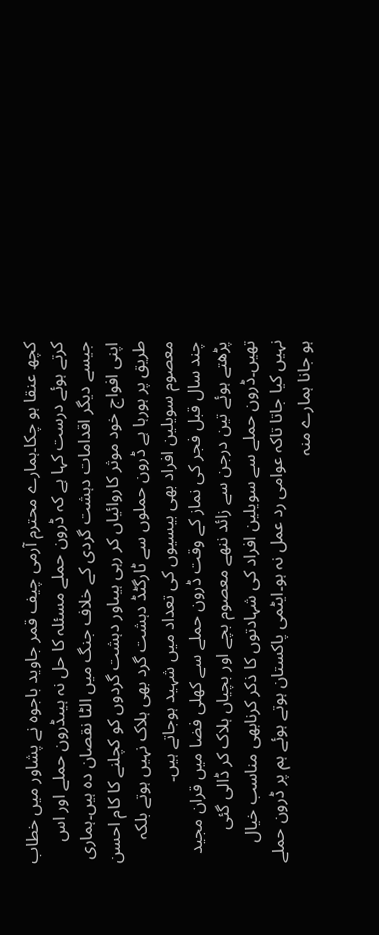کچھ عنقا ہو چکا۔ہمارے محترم آرمی چیف قمر جاوید باجوہ نے پشاور میں خطاب کرتے ہوئے درست کہا ہے کہ ڈرون حملے مسئلہ کا حل نہ ہیںڈرون حملے اور اس جیسے دیگر اقدامات دہشت گردی کے خلاف جنگ میں الٹا نقصان دہ ہیں۔ہماری اپنی افواج خود موثر کاروائیاں کر رہی ہیںاور دہشت گردوں کو کچلنے کا کام احسن طریق پر ہورہا ہے ڈرون حملوں سے ٹارگٹڈ دہشت گرد بھی ہلاک نہیں ہوتے بلکہ معصوم سویلین افراد بھی بیسیوں کی تعداد میں شہید ہوجاتے ہیں۔
چند سال قبل فجر کی نماز کے وقت ڈرون حملے سے کھلی فضا میں قران مجید پڑھتے ہوئے تین درجن سے زائد ننھے معصوم بچے اور بچیاں ہلاک کر ڈالی گئی تھیں۔ڈرون حملے سے سویلین افراد کی شہادتوں کا ذکر کرنابھی مناسب خیال نہیں کیا جاتا تاکہ عوامی رد عمل نہ ہو۔ایٹمی پاکستان ہوتے ہوئے ہم پر ڈرون حملے ہو جانا ہمارے منہ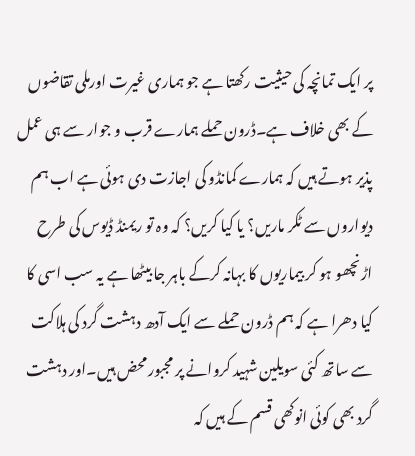پر ایک تمانچہ کی حیثیت رکھتا ہے جو ہماری غیرت اورملی تقاضوں کے بھی خلاف ہے۔ڈرون حملے ہمارے قرب و جوار سے ہی عمل پذیر ہوتے ہیں کہ ہمارے کمانڈو کی اجازت دی ہوئی ہے اب ہم دیواروں سے ٹکر ماریں؟ یا کیا کریں؟ کہ وہ تو ریمنڈ ڈیوس کی طرح اڑنچھو ہو کر بیماریوں کا بہانہ کرکے باہر جا بیٹھا ہے یہ سب اسی کا کیا دھرا ہے کہ ہم ڈرون حملے سے ایک آدھ دہشت گرد کی ہلاکت سے ساتھ کئی سویلین شہید کروانے پر مجبور محض ہیں۔اور دہشت گرد بھی کوئی انوکھی قسم کے ہیں کہ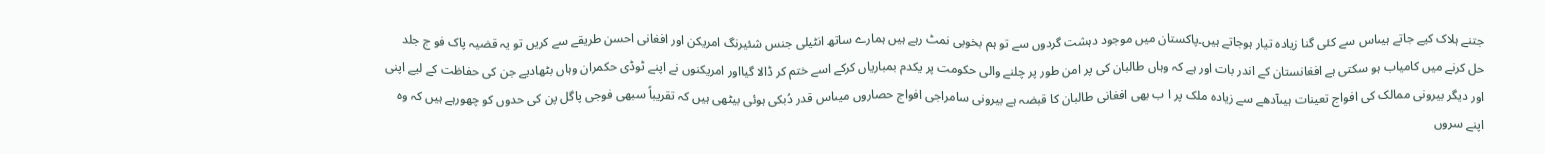جتنے ہلاک کیے جاتے ہیںاس سے کئی گنا زیادہ تیار ہوجاتے ہیں۔پاکستان میں موجود دہشت گردوں سے تو ہم بخوبی نمٹ رہے ہیں ہمارے ساتھ انٹیلی جنس شئیرنگ امریکن اور افغانی احسن طریقے سے کریں تو یہ قضیہ پاک فو ج جلد حل کرنے میں کامیاب ہو سکتی ہے افغانستان کے اندر بات اور ہے کہ وہاں طالبان کی پر امن طور پر چلنے والی حکومت پر یکدم بمباریاں کرکے اسے ختم کر ڈالا گیااور امریکنوں نے اپنے ٹوڈی حکمران وہاں بٹھادیے جن کی حفاظت کے لیے اپنی اور دیگر بیرونی ممالک کی افواج تعینات ہیںآدھے سے زیادہ ملک پر ا ب بھی افغانی طالبان کا قبضہ ہے بیرونی سامراجی افواج حصاروں میںاس قدر دُبکی ہوئی بیٹھی ہیں کہ تقریباً سبھی فوجی پاگل پن کی حدوں کو چھورہے ہیں کہ وہ اپنے سروں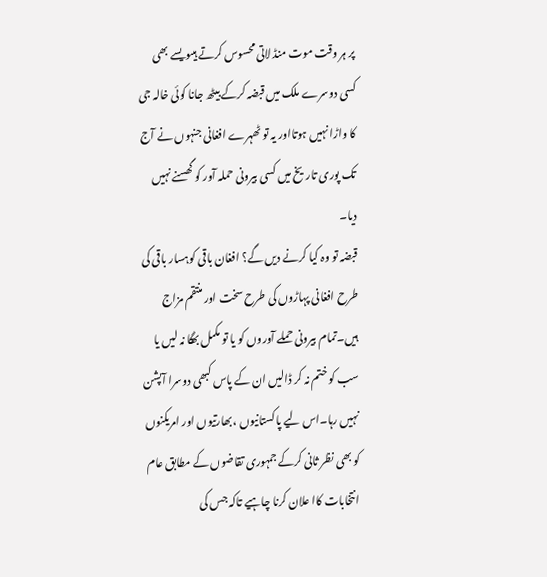پر ہر وقت موت منڈ لاتی محسوس کرتے ہیںویسے بھی کسی دوسرے ملک میں قبضہ کرکے بیٹھ جانا کوئی خالہ جی کا واڑا نہیں ہوتااور یہ تو ٹھہرے افغانی جنہوں نے آج تک پوری تاریخ میں کسی بیرونی حملہ آور کو گھسنے نہیں دیا۔
قبضہ تو وہ کیا کرنے دیں گے؟ افغان باقی کوہسار باقی کی طرح افغانی پہاڑوں کی طرح سخت اور منتقم مزاج ہیں۔تمام بیرونی حملے آوروں کو یا تو مکمل بھگا نہ لیں یا سب کو ختم نہ کر ڈالیں ان کے پاس کبھی دوسرا آپشن نہیں رہا۔اس لیے پاکستانیوں ،بھارتیوں اور امریکنوں کو بھی نظر ثانی کرکے جمہوری تقاضوں کے مطابق عام انتخابات کاا علان کرنا چاہیے تاکہ جس کی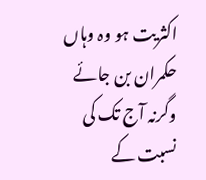اکثریت ہو وہ وہاں حکمران بن جائے وگرنہ آج تک کی نسبت کے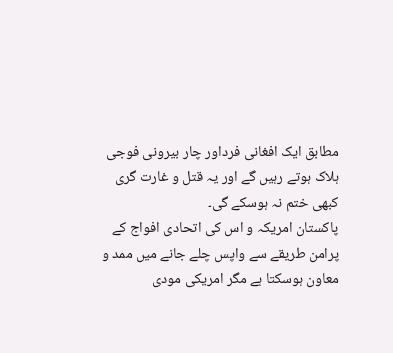مطابق ایک افغانی فرداور چار بیرونی فوجی ہلاک ہوتے رہیں گے اور یہ قتل و غارت گری کبھی ختم نہ ہوسکے گی۔
پاکستان امریکہ و اس کی اتحادی افواج کے پرامن طریقے سے واپس چلے جانے میں ممد و معاون ہوسکتا ہے مگر امریکی مودی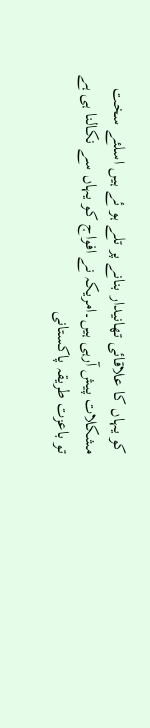کو یہاں کا علاقائی تھانیدار بنانے پر تلے ہو ئے ہیں اسلئے سخت مشکلات پیش آرہی ہیں۔امریکہ نے افواج کو یہاں سے نکالنا ہی ہے تو باعزت طریقہ پاکستانی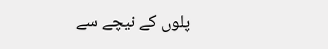پلوں کے نیچے سے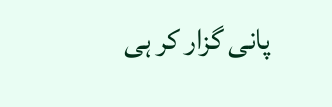پانی گزار کر ہی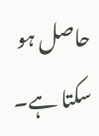حاصل ہو سکتا ہے۔